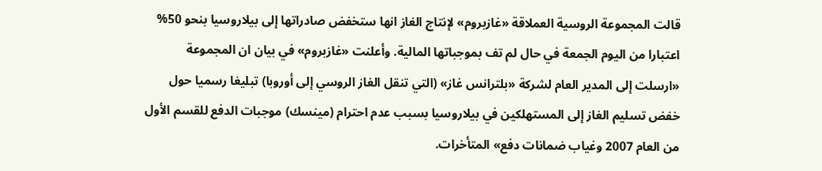قالت المجموعة الروسية العملاقة «غازبروم» لإنتاج الغاز انها ستخفض صادراتها إلى بيلاروسيا بنحو 50% اعتبارا من اليوم الجمعة في حال لم تف بموجباتها المالية. وأعلنت «غازبروم» في بيان ان المجموعة «ارسلت إلى المدير العام لشركة «بلترانس غاز» (التي تنقل الغاز الروسي إلى أوروبا) تبليغا رسميا حول خفض تسليم الغاز إلى المستهلكين في بيلاروسيا بسبب عدم احترام (مينسك) موجبات الدفع للقسم الأول من العام 2007 وغياب ضمانات دفع» المتأخرات.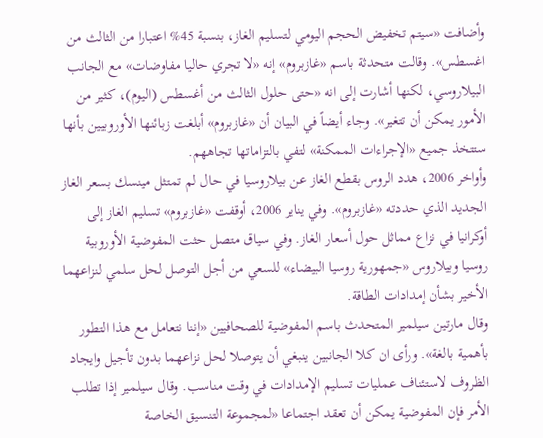وأضافت «سيتم تخفيض الحجم اليومي لتسليم الغاز، بنسبة 45% اعتبارا من الثالث من اغسطس». وقالت متحدثة باسم «غازبروم» إنه «لا تجري حاليا مفاوضات» مع الجانب البيلاروسي، لكنها أشارت إلى انه «حتى حلول الثالث من أغسطس (اليوم)، كثير من الأمور يمكن أن تتغير». وجاء أيضاً في البيان أن «غازبروم» أبلغت زبائنها الأوروبيين بأنها ستتخذ جميع «الإجراءات الممكنة» لتفي بالتزاماتها تجاههم.
وأواخر 2006، هدد الروس بقطع الغاز عن بيلاروسيا في حال لم تمتثل مينسك بسعر الغاز الجديد الذي حددته «غازبروم». وفي يناير 2006، أوقفت «غازبروم» تسليم الغاز إلى أوكرانيا في نزاع مماثل حول أسعار الغاز. وفي سياق متصل حثت المفوضية الأوروبية روسيا وبيلاروس «جمهورية روسيا البيضاء» للسعي من أجل التوصل لحل سلمي لنزاعهما الأخير بشأن إمدادات الطاقة.
وقال مارتين سيلمير المتحدث باسم المفوضية للصحافيين «إننا نتعامل مع هذا التطور بأهمية بالغة». ورأى ان كلا الجانبين ينبغي أن يتوصلا لحل نزاعهما بدون تأجيل وايجاد الظروف لاستئناف عمليات تسليم الإمدادات في وقت مناسب. وقال سيلمير إذا تطلب الأمر فإن المفوضية يمكن أن تعقد اجتماعا «لمجموعة التنسيق الخاصة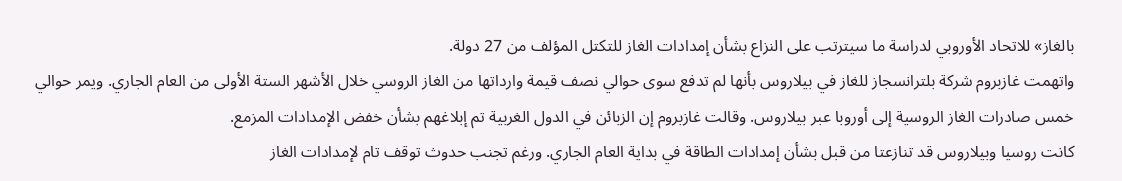بالغاز» للاتحاد الأوروبي لدراسة ما سيترتب على النزاع بشأن إمدادات الغاز للتكتل المؤلف من 27 دولة.
واتهمت غازبروم شركة بلترانسجاز للغاز في بيلاروس بأنها لم تدفع سوى حوالي نصف قيمة وارداتها من الغاز الروسي خلال الأشهر الستة الأولى من العام الجاري. ويمر حوالي خمس صادرات الغاز الروسية إلى أوروبا عبر بيلاروس. وقالت غازبروم إن الزبائن في الدول الغربية تم إبلاغهم بشأن خفض الإمدادات المزمع.
كانت روسيا وبيلاروس قد تنازعتا من قبل بشأن إمدادات الطاقة في بداية العام الجاري. ورغم تجنب حدوث توقف تام لإمدادات الغاز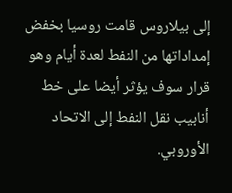إلى بيلاروس قامت روسيا بخفض إمداداتها من النفط لعدة أيام وهو قرار سوف يؤثر أيضا على خط أنابيب نقل النفط إلى الاتحاد الأوروبي.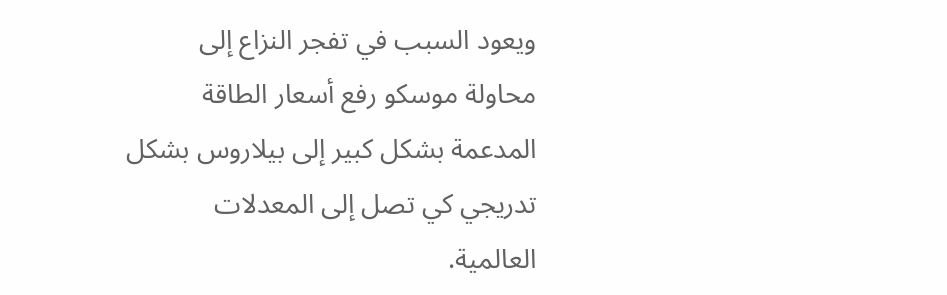ويعود السبب في تفجر النزاع إلى محاولة موسكو رفع أسعار الطاقة المدعمة بشكل كبير إلى بيلاروس بشكل تدريجي كي تصل إلى المعدلات العالمية.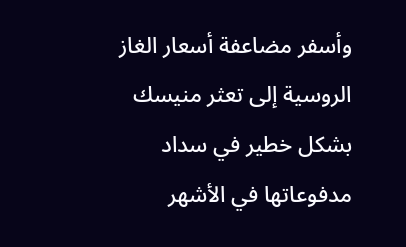وأسفر مضاعفة أسعار الغاز الروسية إلى تعثر منيسك بشكل خطير في سداد مدفوعاتها في الأشهر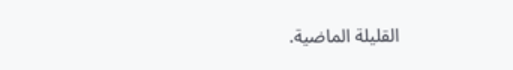القليلة الماضية.